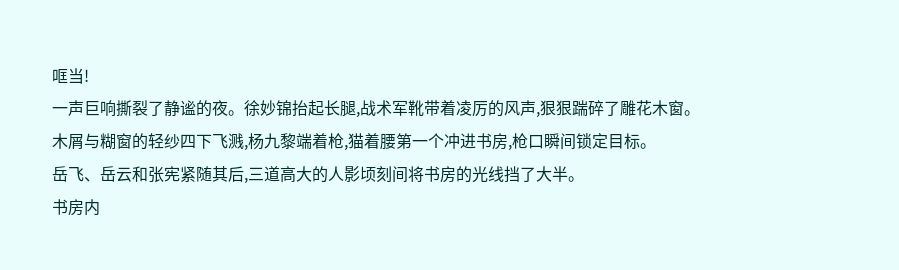哐当!
一声巨响撕裂了静谧的夜。徐妙锦抬起长腿,战术军靴带着凌厉的风声,狠狠踹碎了雕花木窗。
木屑与糊窗的轻纱四下飞溅,杨九黎端着枪,猫着腰第一个冲进书房,枪口瞬间锁定目标。
岳飞、岳云和张宪紧随其后,三道高大的人影顷刻间将书房的光线挡了大半。
书房内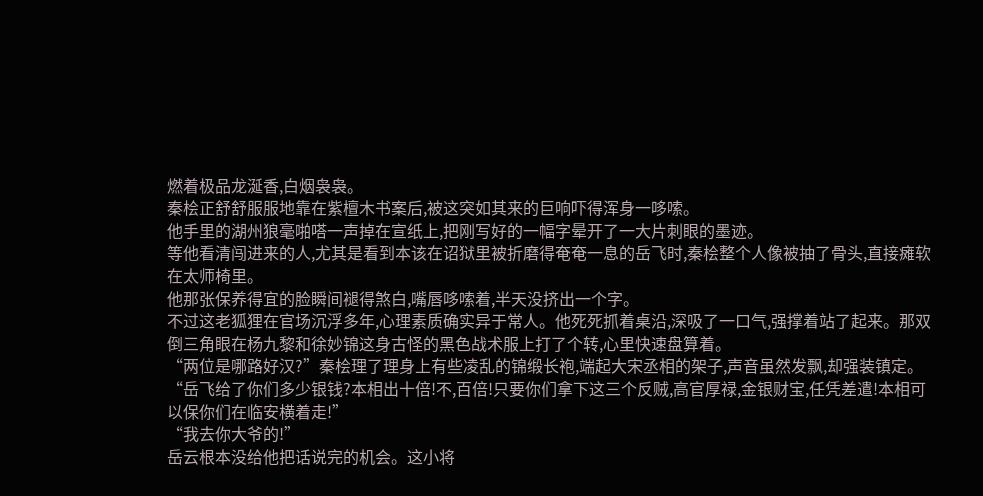燃着极品龙涎香,白烟袅袅。
秦桧正舒舒服服地靠在紫檀木书案后,被这突如其来的巨响吓得浑身一哆嗦。
他手里的湖州狼毫啪嗒一声掉在宣纸上,把刚写好的一幅字晕开了一大片刺眼的墨迹。
等他看清闯进来的人,尤其是看到本该在诏狱里被折磨得奄奄一息的岳飞时,秦桧整个人像被抽了骨头,直接瘫软在太师椅里。
他那张保养得宜的脸瞬间褪得煞白,嘴唇哆嗦着,半天没挤出一个字。
不过这老狐狸在官场沉浮多年,心理素质确实异于常人。他死死抓着桌沿,深吸了一口气,强撑着站了起来。那双倒三角眼在杨九黎和徐妙锦这身古怪的黑色战术服上打了个转,心里快速盘算着。
“两位是哪路好汉?”秦桧理了理身上有些凌乱的锦缎长袍,端起大宋丞相的架子,声音虽然发飘,却强装镇定。
“岳飞给了你们多少银钱?本相出十倍!不,百倍!只要你们拿下这三个反贼,高官厚禄,金银财宝,任凭差遣!本相可以保你们在临安横着走!”
“我去你大爷的!”
岳云根本没给他把话说完的机会。这小将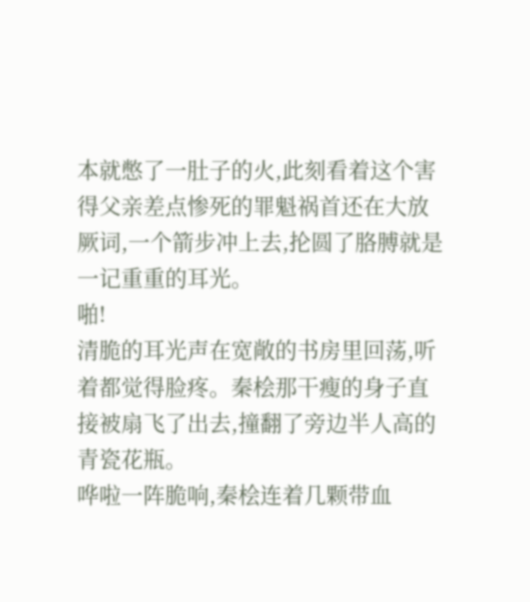本就憋了一肚子的火,此刻看着这个害得父亲差点惨死的罪魁祸首还在大放厥词,一个箭步冲上去,抡圆了胳膊就是一记重重的耳光。
啪!
清脆的耳光声在宽敞的书房里回荡,听着都觉得脸疼。秦桧那干瘦的身子直接被扇飞了出去,撞翻了旁边半人高的青瓷花瓶。
哗啦一阵脆响,秦桧连着几颗带血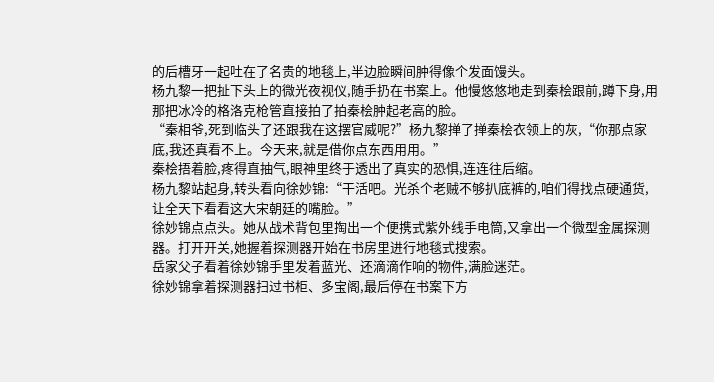的后槽牙一起吐在了名贵的地毯上,半边脸瞬间肿得像个发面馒头。
杨九黎一把扯下头上的微光夜视仪,随手扔在书案上。他慢悠悠地走到秦桧跟前,蹲下身,用那把冰冷的格洛克枪管直接拍了拍秦桧肿起老高的脸。
“秦相爷,死到临头了还跟我在这摆官威呢?”杨九黎掸了掸秦桧衣领上的灰,“你那点家底,我还真看不上。今天来,就是借你点东西用用。”
秦桧捂着脸,疼得直抽气,眼神里终于透出了真实的恐惧,连连往后缩。
杨九黎站起身,转头看向徐妙锦:“干活吧。光杀个老贼不够扒底裤的,咱们得找点硬通货,让全天下看看这大宋朝廷的嘴脸。”
徐妙锦点点头。她从战术背包里掏出一个便携式紫外线手电筒,又拿出一个微型金属探测器。打开开关,她握着探测器开始在书房里进行地毯式搜索。
岳家父子看着徐妙锦手里发着蓝光、还滴滴作响的物件,满脸迷茫。
徐妙锦拿着探测器扫过书柜、多宝阁,最后停在书案下方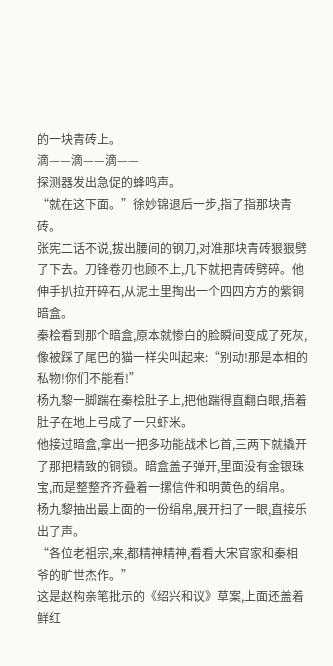的一块青砖上。
滴——滴——滴——
探测器发出急促的蜂鸣声。
“就在这下面。”徐妙锦退后一步,指了指那块青砖。
张宪二话不说,拔出腰间的钢刀,对准那块青砖狠狠劈了下去。刀锋卷刃也顾不上,几下就把青砖劈碎。他伸手扒拉开碎石,从泥土里掏出一个四四方方的紫铜暗盒。
秦桧看到那个暗盒,原本就惨白的脸瞬间变成了死灰,像被踩了尾巴的猫一样尖叫起来:“别动!那是本相的私物!你们不能看!”
杨九黎一脚踹在秦桧肚子上,把他踹得直翻白眼,捂着肚子在地上弓成了一只虾米。
他接过暗盒,拿出一把多功能战术匕首,三两下就撬开了那把精致的铜锁。暗盒盖子弹开,里面没有金银珠宝,而是整整齐齐叠着一摞信件和明黄色的绢帛。
杨九黎抽出最上面的一份绢帛,展开扫了一眼,直接乐出了声。
“各位老祖宗,来,都精神精神,看看大宋官家和秦相爷的旷世杰作。”
这是赵构亲笔批示的《绍兴和议》草案,上面还盖着鲜红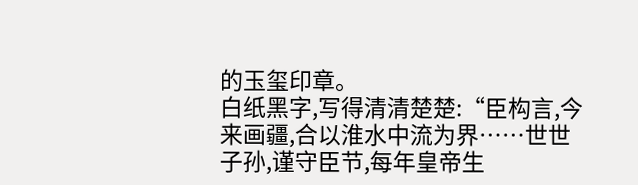的玉玺印章。
白纸黑字,写得清清楚楚:“臣构言,今来画疆,合以淮水中流为界……世世子孙,谨守臣节,每年皇帝生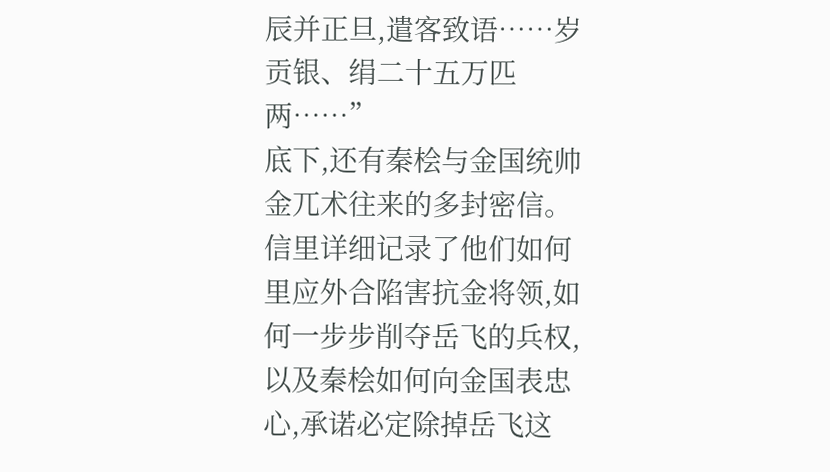辰并正旦,遣客致语……岁贡银、绢二十五万匹两……”
底下,还有秦桧与金国统帅金兀术往来的多封密信。信里详细记录了他们如何里应外合陷害抗金将领,如何一步步削夺岳飞的兵权,以及秦桧如何向金国表忠心,承诺必定除掉岳飞这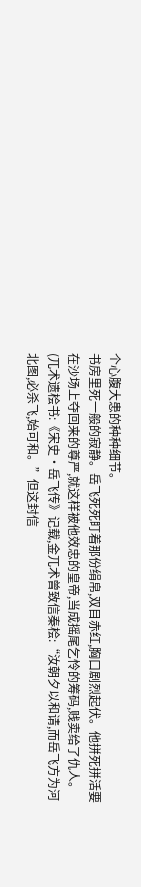个心腹大患的种种细节。
书房里死一般的寂静。岳飞死死盯着那份绢帛,双目赤红,胸口剧烈起伏。他拼死拼活要在沙场上夺回来的尊严,就这样被他效忠的皇帝,当成摇尾乞怜的筹码,贱卖给了仇人。
(兀术遗桧书:《宋史·岳飞传》记载,金兀术曾致信秦桧:“汝朝夕以和请,而岳飞方为河北图,必杀飞,始可和。”但这封信